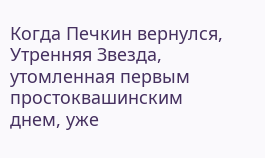Когда Печкин вернулся, Утренняя Звезда, утомленная первым простоквашинским днем, уже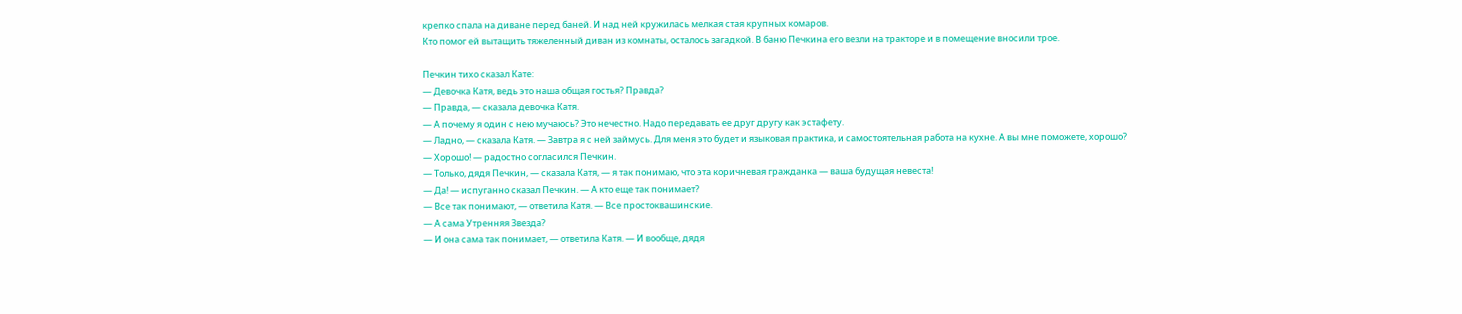крепко спала на диване перед баней. И над ней кружилась мелкая стая крупных комаров.
Кто помог ей вытащить тяжеленный диван из комнаты, осталось загадкой. В баню Печкина его везли на тракторе и в помещение вносили трое.

Печкин тихо сказал Кате:
— Девочка Катя, ведь это наша общая гостья? Правда?
— Правда, — сказала девочка Катя.
— А почему я один с нею мучаюсь? Это нечестно. Надо передавать ее друг другу как эстафету.
— Ладно, — сказала Катя. — Завтра я с ней займусь. Для меня это будет и языковая практика, и самостоятельная работа на кухне. А вы мне поможете, хорошо?
— Хорошо! — радостно согласился Печкин.
— Только, дядя Печкин, — сказала Катя, — я так понимаю, что эта коричневая гражданка — ваша будущая невеста!
— Да! — испуганно сказал Печкин. — А кто еще так понимает?
— Все так понимают, — ответила Катя. — Все простоквашинские.
— А сама Утренняя Звезда?
— И она сама так понимает, — ответила Катя. — И вообще, дядя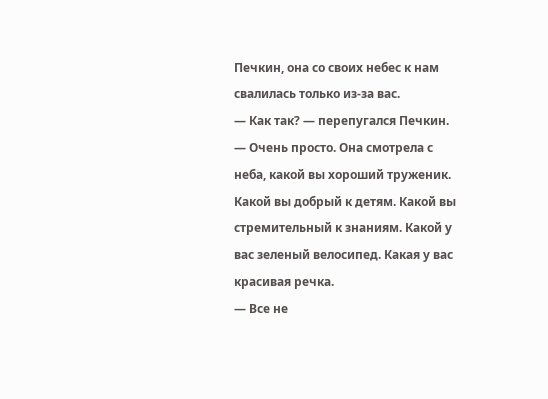Печкин, она со своих небес к нам свалилась только из-за вас.
— Как так? — перепугался Печкин.
— Очень просто. Она смотрела с неба, какой вы хороший труженик. Какой вы добрый к детям. Какой вы стремительный к знаниям. Какой у вас зеленый велосипед. Какая у вас красивая речка.
— Все не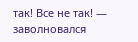так! Все не так! — заволновался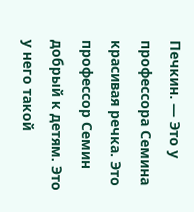Печкин. — Это у профессора Семина красивая речка. Это профессор Семин добрый к детям. Это у него такой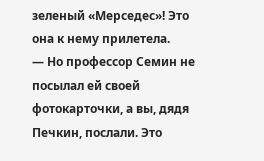зеленый «Мерседес»! Это она к нему прилетела.
— Но профессор Семин не посылал ей своей фотокарточки, а вы, дядя Печкин, послали. Это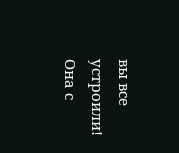вы все устроили! Она с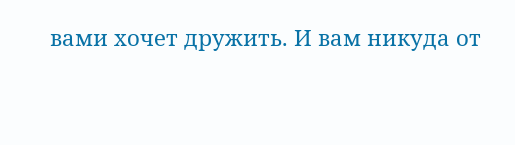вами хочет дружить. И вам никуда от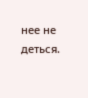нее не деться.